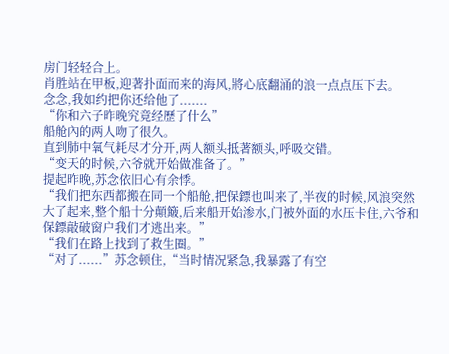房门轻轻合上。
肖胜站在甲板,迎著扑面而来的海风,將心底翻涌的浪一点点压下去。
念念,我如约把你还给他了.......
“你和六子昨晚究竟经歷了什么”
船舱內的两人吻了很久。
直到肺中氧气耗尽才分开,两人额头抵著额头,呼吸交错。
“变天的时候,六爷就开始做准备了。”
提起昨晚,苏念依旧心有余悸。
“我们把东西都搬在同一个船舱,把保鏢也叫来了,半夜的时候,风浪突然大了起来,整个船十分顛簸,后来船开始渗水,门被外面的水压卡住,六爷和保鏢敲破窗户我们才逃出来。”
“我们在路上找到了救生圈。”
“对了......”苏念顿住,“当时情况紧急,我暴露了有空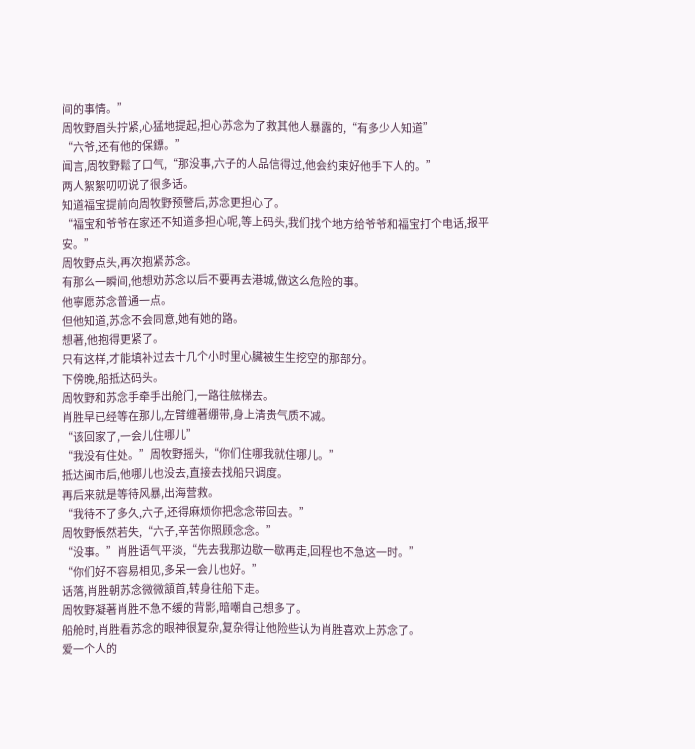间的事情。”
周牧野眉头拧紧,心猛地提起,担心苏念为了救其他人暴露的,“有多少人知道”
“六爷,还有他的保鏢。”
闻言,周牧野鬆了口气,“那没事,六子的人品信得过,他会约束好他手下人的。”
两人絮絮叨叨说了很多话。
知道福宝提前向周牧野预警后,苏念更担心了。
“福宝和爷爷在家还不知道多担心呢,等上码头,我们找个地方给爷爷和福宝打个电话,报平安。”
周牧野点头,再次抱紧苏念。
有那么一瞬间,他想劝苏念以后不要再去港城,做这么危险的事。
他寧愿苏念普通一点。
但他知道,苏念不会同意,她有她的路。
想著,他抱得更紧了。
只有这样,才能填补过去十几个小时里心臟被生生挖空的那部分。
下傍晚,船抵达码头。
周牧野和苏念手牵手出舱门,一路往舷梯去。
肖胜早已经等在那儿,左臂缠著绷带,身上清贵气质不减。
“该回家了,一会儿住哪儿”
“我没有住处。”周牧野摇头,“你们住哪我就住哪儿。”
抵达闽市后,他哪儿也没去,直接去找船只调度。
再后来就是等待风暴,出海营救。
“我待不了多久,六子,还得麻烦你把念念带回去。”
周牧野悵然若失,“六子,辛苦你照顾念念。”
“没事。”肖胜语气平淡,“先去我那边歇一歇再走,回程也不急这一时。”
“你们好不容易相见,多呆一会儿也好。”
话落,肖胜朝苏念微微頷首,转身往船下走。
周牧野凝著肖胜不急不缓的背影,暗嘲自己想多了。
船舱时,肖胜看苏念的眼神很复杂,复杂得让他险些认为肖胜喜欢上苏念了。
爱一个人的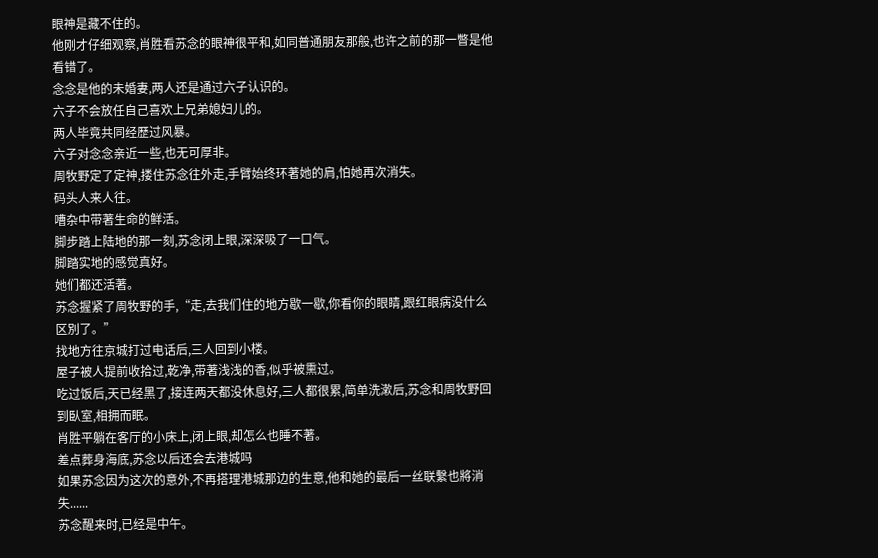眼神是藏不住的。
他刚才仔细观察,肖胜看苏念的眼神很平和,如同普通朋友那般,也许之前的那一瞥是他看错了。
念念是他的未婚妻,两人还是通过六子认识的。
六子不会放任自己喜欢上兄弟媳妇儿的。
两人毕竟共同经歷过风暴。
六子对念念亲近一些,也无可厚非。
周牧野定了定神,搂住苏念往外走,手臂始终环著她的肩,怕她再次消失。
码头人来人往。
嘈杂中带著生命的鲜活。
脚步踏上陆地的那一刻,苏念闭上眼,深深吸了一口气。
脚踏实地的感觉真好。
她们都还活著。
苏念握紧了周牧野的手,“走,去我们住的地方歇一歇,你看你的眼睛,跟红眼病没什么区別了。”
找地方往京城打过电话后,三人回到小楼。
屋子被人提前收拾过,乾净,带著浅浅的香,似乎被熏过。
吃过饭后,天已经黑了,接连两天都没休息好,三人都很累,简单洗漱后,苏念和周牧野回到臥室,相拥而眠。
肖胜平躺在客厅的小床上,闭上眼,却怎么也睡不著。
差点葬身海底,苏念以后还会去港城吗
如果苏念因为这次的意外,不再搭理港城那边的生意,他和她的最后一丝联繫也將消失......
苏念醒来时,已经是中午。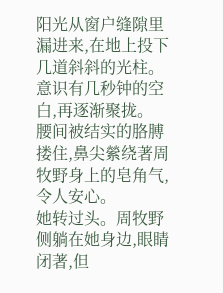阳光从窗户缝隙里漏进来,在地上投下几道斜斜的光柱。
意识有几秒钟的空白,再逐渐聚拢。
腰间被结实的胳膊搂住,鼻尖縈绕著周牧野身上的皂角气,令人安心。
她转过头。周牧野侧躺在她身边,眼睛闭著,但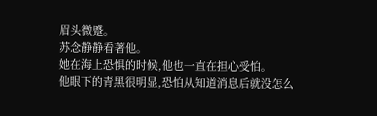眉头微蹙。
苏念静静看著他。
她在海上恐惧的时候,他也一直在担心受怕。
他眼下的青黑很明显,恐怕从知道消息后就没怎么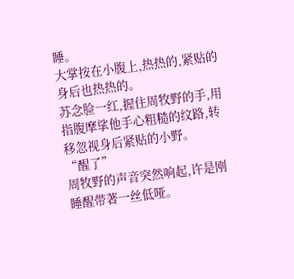睡。
大掌按在小腹上,热热的,紧贴的身后也热热的。
苏念脸一红,握住周牧野的手,用指腹摩挲他手心粗糙的纹路,转移忽视身后紧贴的小野。
“醒了”
周牧野的声音突然响起,许是刚睡醒带著一丝低哑。